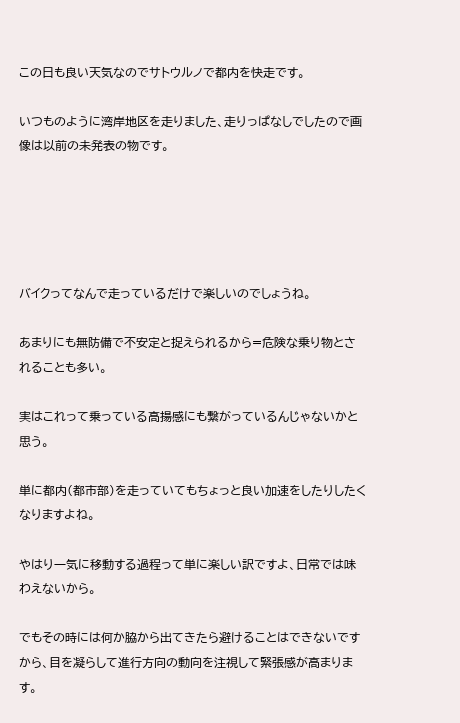この日も良い天気なのでサトウルノで都内を快走です。

いつものように湾岸地区を走りました、走りっぱなしでしたので画像は以前の未発表の物です。





バイクってなんで走っているだけで楽しいのでしょうね。

あまりにも無防備で不安定と捉えられるから=危険な乗り物とされることも多い。

実はこれって乗っている高揚感にも繋がっているんじゃないかと思う。

単に都内(都市部)を走っていてもちょっと良い加速をしたりしたくなりますよね。

やはり一気に移動する過程って単に楽しい訳ですよ、日常では味わえないから。

でもその時には何か脇から出てきたら避けることはできないですから、目を凝らして進行方向の動向を注視して緊張感が高まります。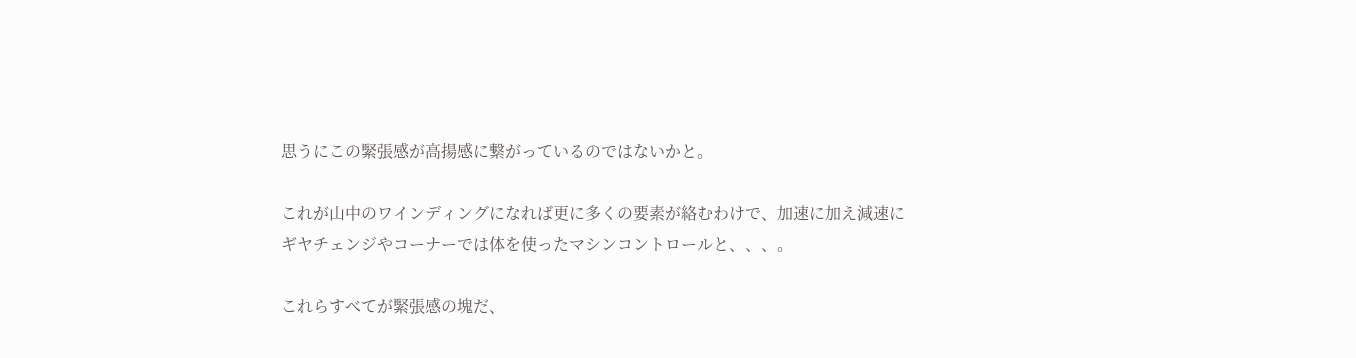思うにこの緊張感が高揚感に繋がっているのではないかと。

これが山中のワインディングになれば更に多くの要素が絡むわけで、加速に加え減速にギヤチェンジやコーナーでは体を使ったマシンコントロールと、、、。

これらすべてが緊張感の塊だ、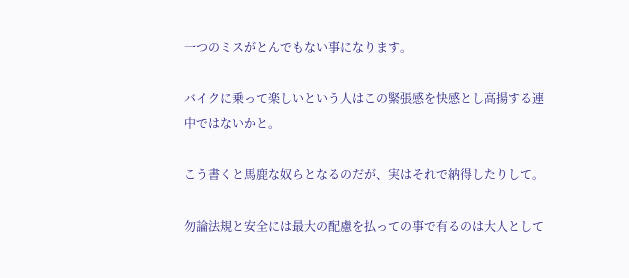一つのミスがとんでもない事になります。

バイクに乗って楽しいという人はこの緊張感を快感とし高揚する連中ではないかと。

こう書くと馬鹿な奴らとなるのだが、実はそれで納得したりして。

勿論法規と安全には最大の配慮を払っての事で有るのは大人として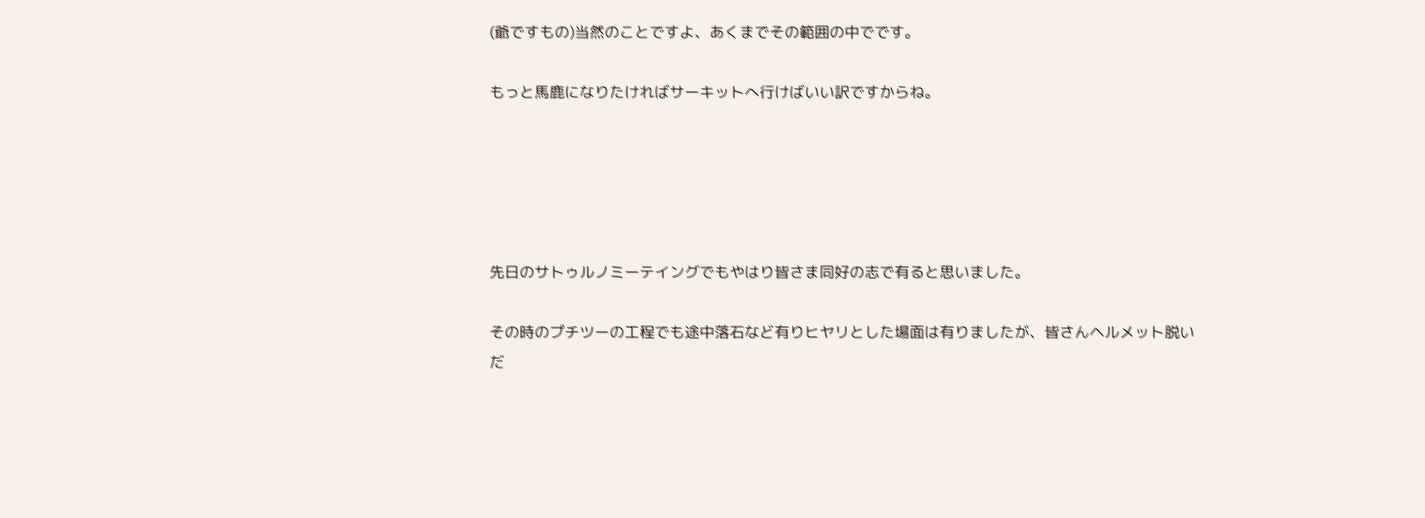(爺ですもの)当然のことですよ、あくまでその範囲の中でです。

もっと馬鹿になりたければサーキットへ行けばいい訳ですからね。





先日のサトゥルノミーテイングでもやはり皆さま同好の志で有ると思いました。

その時のプチツーの工程でも途中落石など有りヒヤリとした場面は有りましたが、皆さんヘルメット脱いだ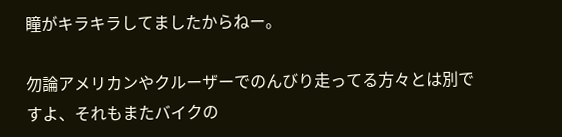瞳がキラキラしてましたからねー。

勿論アメリカンやクルーザーでのんびり走ってる方々とは別ですよ、それもまたバイクの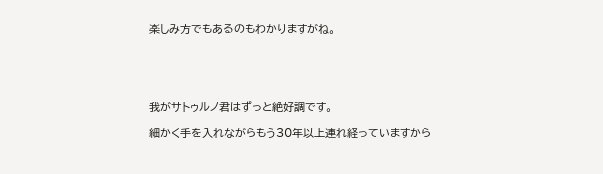楽しみ方でもあるのもわかりますがね。





我がサトゥルノ君はずっと絶好調です。

細かく手を入れながらもう30年以上連れ経っていますから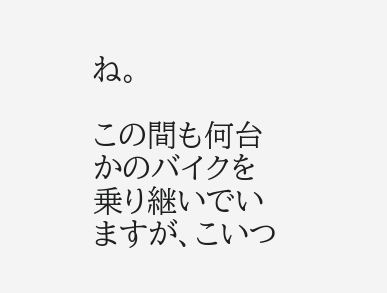ね。

この間も何台かのバイクを乗り継いでいますが、こいつ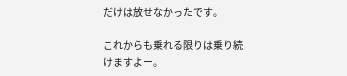だけは放せなかったです。

これからも乗れる限りは乗り続けますよー。